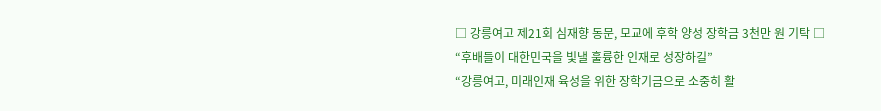□ 강릉여고 제21회 심재향 동문, 모교에 후학 양성 장학금 3천만 원 기탁 □
“후배들이 대한민국을 빛낼 훌륭한 인재로 성장하길”
“강릉여고, 미래인재 육성을 위한 장학기금으로 소중히 활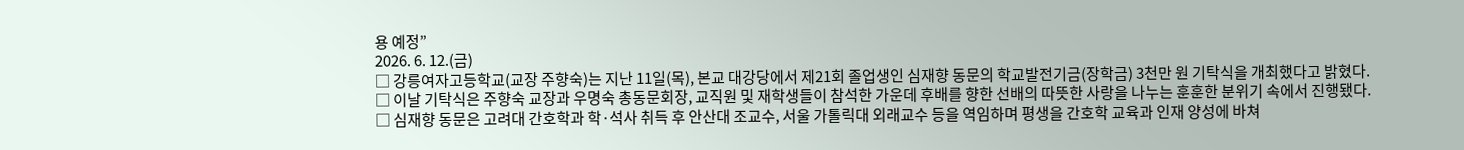용 예정”
2026. 6. 12.(금)
□ 강릉여자고등학교(교장 주향숙)는 지난 11일(목), 본교 대강당에서 제21회 졸업생인 심재향 동문의 학교발전기금(장학금) 3천만 원 기탁식을 개최했다고 밝혔다.
□ 이날 기탁식은 주향숙 교장과 우명숙 총동문회장, 교직원 및 재학생들이 참석한 가운데 후배를 향한 선배의 따뜻한 사랑을 나누는 훈훈한 분위기 속에서 진행됐다.
□ 심재향 동문은 고려대 간호학과 학·석사 취득 후 안산대 조교수, 서울 가톨릭대 외래교수 등을 역임하며 평생을 간호학 교육과 인재 양성에 바쳐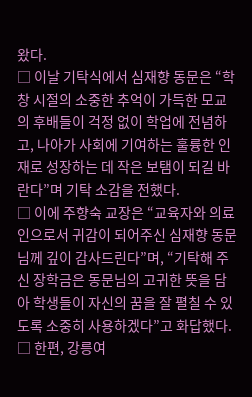왔다.
□ 이날 기탁식에서 심재향 동문은 “학창 시절의 소중한 추억이 가득한 모교의 후배들이 걱정 없이 학업에 전념하고, 나아가 사회에 기여하는 훌륭한 인재로 성장하는 데 작은 보탬이 되길 바란다”며 기탁 소감을 전했다.
□ 이에 주향숙 교장은 “교육자와 의료인으로서 귀감이 되어주신 심재향 동문님께 깊이 감사드린다”며, “기탁해 주신 장학금은 동문님의 고귀한 뜻을 담아 학생들이 자신의 꿈을 잘 펼칠 수 있도록 소중히 사용하겠다”고 화답했다.
□ 한편, 강릉여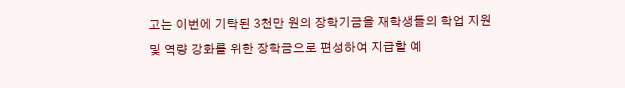고는 이번에 기탁된 3천만 원의 장학기금을 재학생들의 학업 지원 및 역량 강화를 위한 장학금으로 편성하여 지급할 예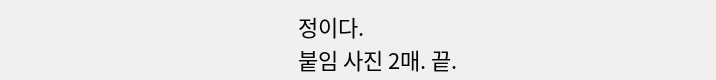정이다.
붙임 사진 2매. 끝.